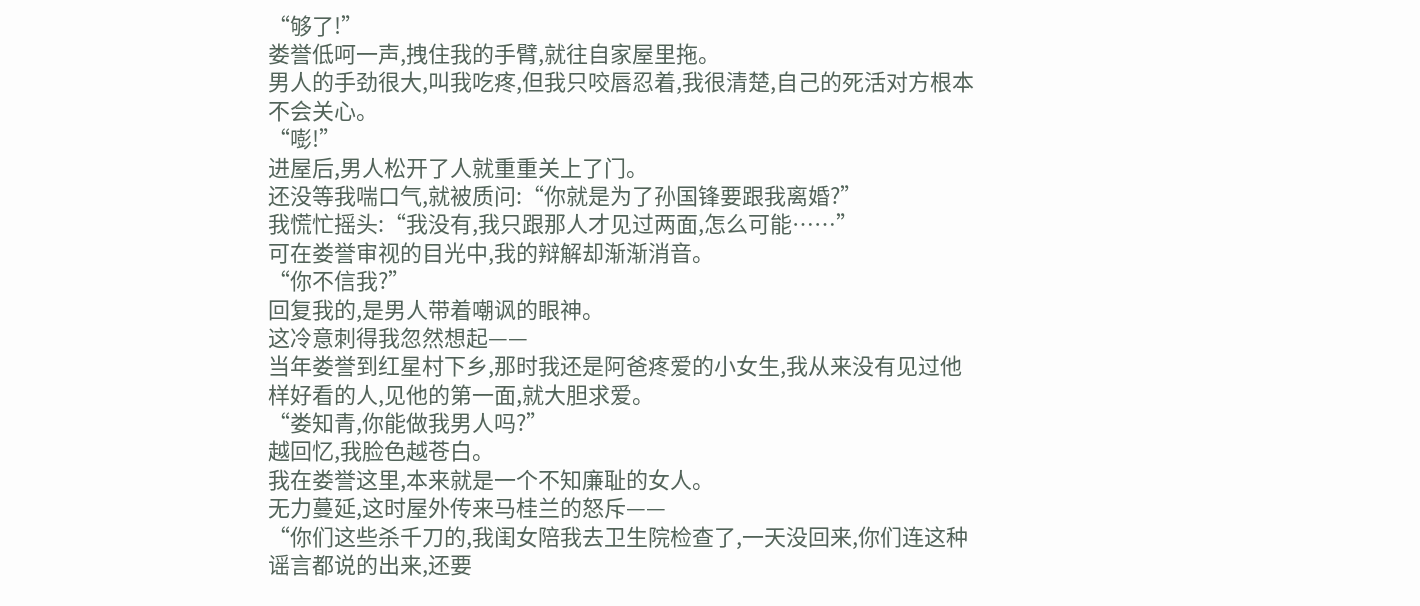“够了!”
娄誉低呵一声,拽住我的手臂,就往自家屋里拖。
男人的手劲很大,叫我吃疼,但我只咬唇忍着,我很清楚,自己的死活对方根本不会关心。
“嘭!”
进屋后,男人松开了人就重重关上了门。
还没等我喘口气,就被质问:“你就是为了孙国锋要跟我离婚?”
我慌忙摇头:“我没有,我只跟那人才见过两面,怎么可能……”
可在娄誉审视的目光中,我的辩解却渐渐消音。
“你不信我?”
回复我的,是男人带着嘲讽的眼神。
这冷意刺得我忽然想起——
当年娄誉到红星村下乡,那时我还是阿爸疼爱的小女生,我从来没有见过他样好看的人,见他的第一面,就大胆求爱。
“娄知青,你能做我男人吗?”
越回忆,我脸色越苍白。
我在娄誉这里,本来就是一个不知廉耻的女人。
无力蔓延,这时屋外传来马桂兰的怒斥——
“你们这些杀千刀的,我闺女陪我去卫生院检查了,一天没回来,你们连这种谣言都说的出来,还要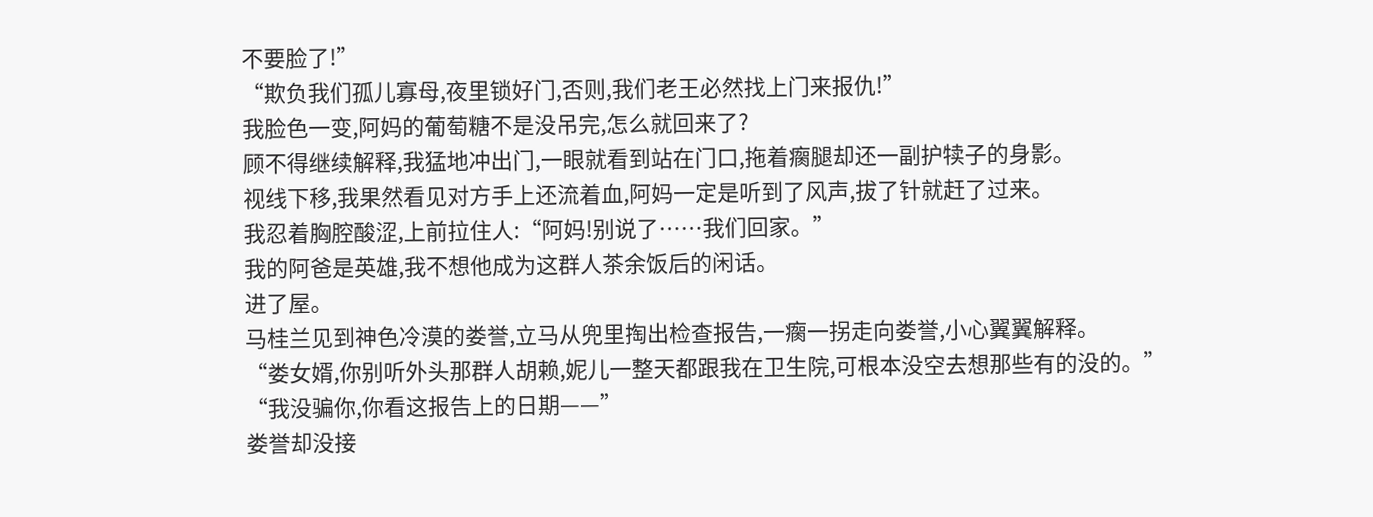不要脸了!”
“欺负我们孤儿寡母,夜里锁好门,否则,我们老王必然找上门来报仇!”
我脸色一变,阿妈的葡萄糖不是没吊完,怎么就回来了?
顾不得继续解释,我猛地冲出门,一眼就看到站在门口,拖着瘸腿却还一副护犊子的身影。
视线下移,我果然看见对方手上还流着血,阿妈一定是听到了风声,拔了针就赶了过来。
我忍着胸腔酸涩,上前拉住人:“阿妈!别说了……我们回家。”
我的阿爸是英雄,我不想他成为这群人茶余饭后的闲话。
进了屋。
马桂兰见到神色冷漠的娄誉,立马从兜里掏出检查报告,一瘸一拐走向娄誉,小心翼翼解释。
“娄女婿,你别听外头那群人胡赖,妮儿一整天都跟我在卫生院,可根本没空去想那些有的没的。”
“我没骗你,你看这报告上的日期——”
娄誉却没接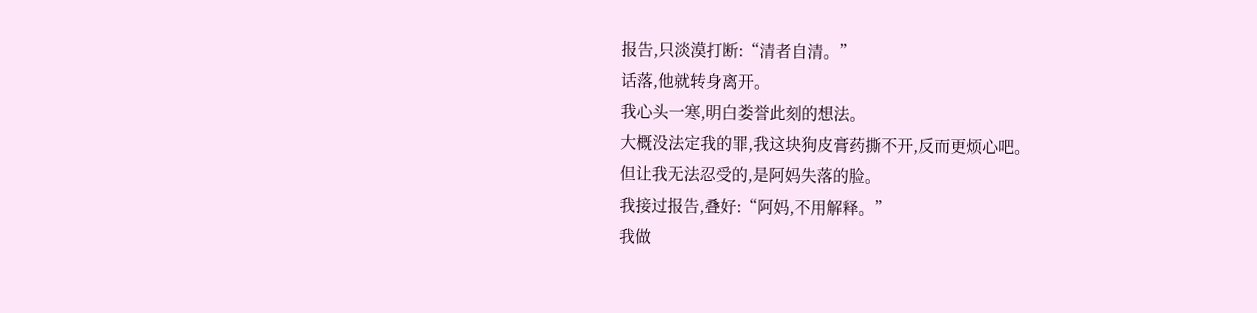报告,只淡漠打断:“清者自清。”
话落,他就转身离开。
我心头一寒,明白娄誉此刻的想法。
大概没法定我的罪,我这块狗皮膏药撕不开,反而更烦心吧。
但让我无法忍受的,是阿妈失落的脸。
我接过报告,叠好:“阿妈,不用解释。”
我做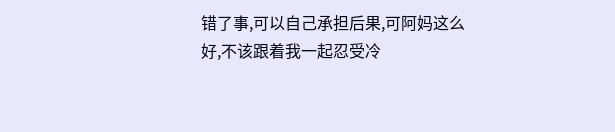错了事,可以自己承担后果,可阿妈这么好,不该跟着我一起忍受冷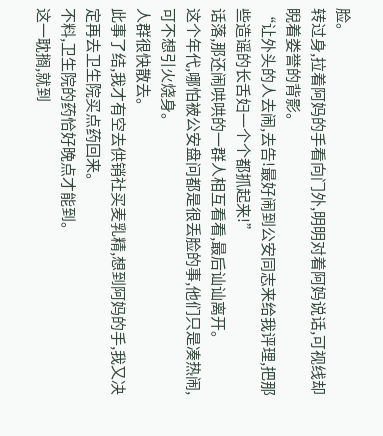脸。
转过身,拉着阿妈的手看向门外,明明对着阿妈说话,可视线却睨着娄誉的背影。
“让外头的人去闹,去告!最好闹到公安同志来给我评理,把那些造谣的长舌妇一个个都抓起来!”
话落,那还闹哄哄的一群人相互看看,最后讪讪离开。
这个年代,哪怕被公安盘问都是很丢脸的事,他们只是凑热闹,可不想引火烧身。
人群很快散去。
此事了结,我才有空去供销社买麦乳精,想到阿妈的手,我又决定再去卫生院买点药回来。
不料,卫生院的药恰好晚点才能到。
这一耽搁,就到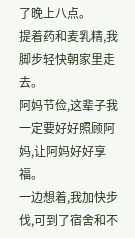了晚上八点。
提着药和麦乳精,我脚步轻快朝家里走去。
阿妈节俭,这辈子我一定要好好照顾阿妈,让阿妈好好享福。
一边想着,我加快步伐,可到了宿舍和不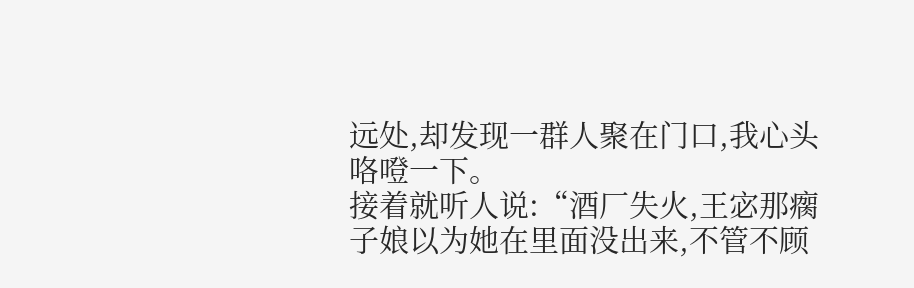远处,却发现一群人聚在门口,我心头咯噔一下。
接着就听人说:“酒厂失火,王宓那瘸子娘以为她在里面没出来,不管不顾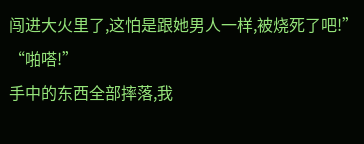闯进大火里了,这怕是跟她男人一样,被烧死了吧!”
“啪嗒!”
手中的东西全部摔落,我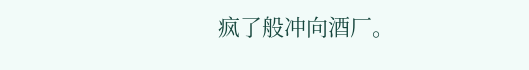疯了般冲向酒厂。